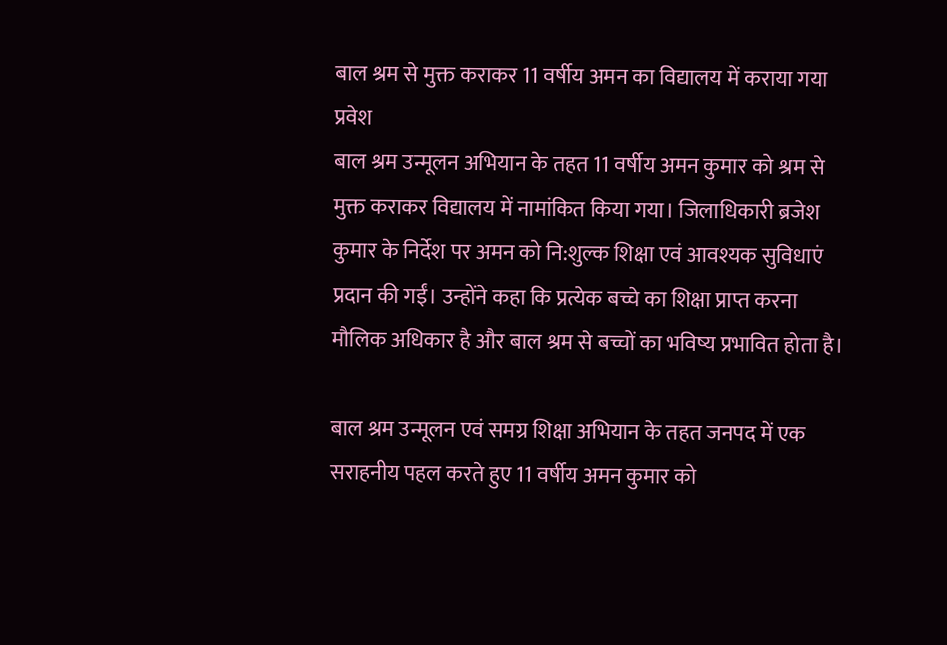बाल श्रम से मुक्त कराकर 11 वर्षीय अमन का विद्यालय में कराया गया प्रवेश
बाल श्रम उन्मूलन अभियान के तहत 11 वर्षीय अमन कुमार को श्रम से मुक्त कराकर विद्यालय में नामांकित किया गया। जिलाधिकारी ब्रजेश कुमार के निर्देश पर अमन को नि:शुल्क शिक्षा एवं आवश्यक सुविधाएं प्रदान की गईं। उन्होंने कहा कि प्रत्येक बच्चे का शिक्षा प्राप्त करना मौलिक अधिकार है और बाल श्रम से बच्चों का भविष्य प्रभावित होता है।

बाल श्रम उन्मूलन एवं समग्र शिक्षा अभियान के तहत जनपद में एक सराहनीय पहल करते हुए 11 वर्षीय अमन कुमार को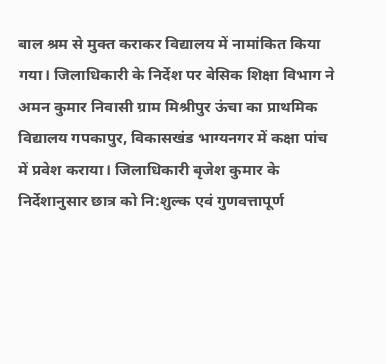बाल श्रम से मुक्त कराकर विद्यालय में नामांकित किया गया। जिलाधिकारी के निर्देश पर बेसिक शिक्षा विभाग ने अमन कुमार निवासी ग्राम मिश्रीपुर ऊंचा का प्राथमिक विद्यालय गपकापुर, विकासखंड भाग्यनगर में कक्षा पांच में प्रवेश कराया। जिलाधिकारी बृजेश कुमार के निर्देशानुसार छात्र को नि:शुल्क एवं गुणवत्तापूर्ण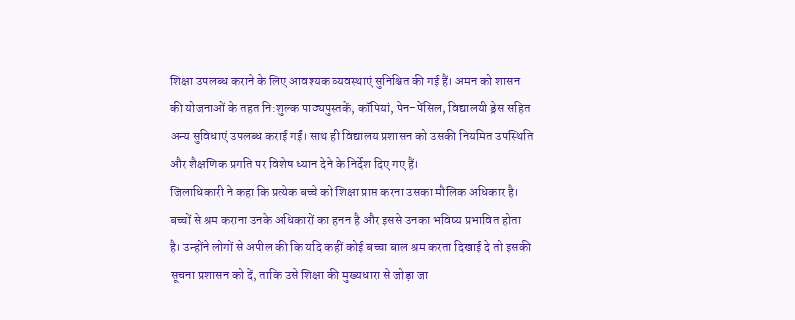शिक्षा उपलब्ध कराने के लिए आवश्यक व्यवस्थाएं सुनिश्चित की गई हैं। अमन को शासन की योजनाओं के तहत नि:शुल्क पाठ्यपुस्तकें, कॉपियां, पेन-पेंसिल, विद्यालयी ड्रेस सहित अन्य सुविधाएं उपलब्ध कराई गईं। साथ ही विद्यालय प्रशासन को उसकी नियमित उपस्थिति और शैक्षणिक प्रगति पर विशेष ध्यान देने के निर्देश दिए गए हैं।
जिलाधिकारी ने कहा कि प्रत्येक बच्चे को शिक्षा प्राप्त करना उसका मौलिक अधिकार है। बच्चों से श्रम कराना उनके अधिकारों का हनन है और इससे उनका भविष्य प्रभावित होता है। उन्होंने लोगों से अपील की कि यदि कहीं कोई बच्चा बाल श्रम करता दिखाई दे तो इसकी सूचना प्रशासन को दें, ताकि उसे शिक्षा की मुख्यधारा से जोड़ा जा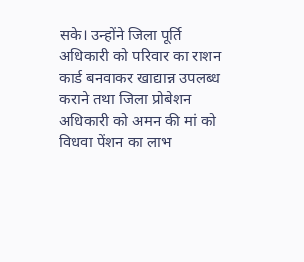सके। उन्होंने जिला पूर्ति अधिकारी को परिवार का राशन कार्ड बनवाकर खाद्यान्न उपलब्ध कराने तथा जिला प्रोबेशन अधिकारी को अमन की मां को विधवा पेंशन का लाभ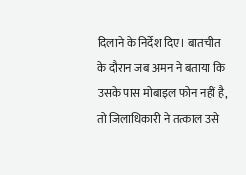दिलाने के निर्देश दिए। बातचीत के दौरान जब अमन ने बताया कि उसके पास मोबाइल फोन नहीं है, तो जिलाधिकारी ने तत्काल उसे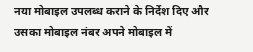नया मोबाइल उपलब्ध कराने के निर्देश दिए और उसका मोबाइल नंबर अपने मोबाइल में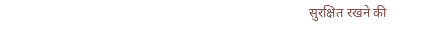सुरक्षित रखने की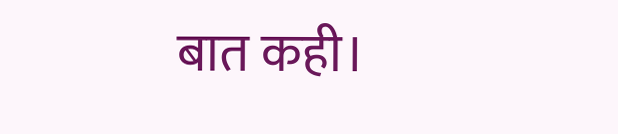बात कही।